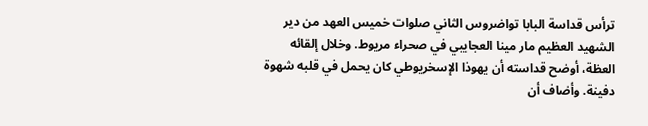ترأس قداسة البابا تواضروس الثاني صلوات خميس العهد من دير الشهيد العظيم مار مينا العجايبي في صحراء مريوط. وخلال إلقائه العظة، أوضح قداسته أن يهوذا الإسخريوطي كان يحمل في قلبه شهوة دفينة. وأضاف أن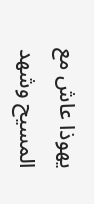يهوذا عاش مع المسيح وشهد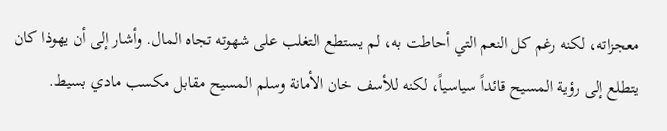معجزاته، لكنه رغم كل النعم التي أحاطت به، لم يستطع التغلب على شهوته تجاه المال. وأشار إلى أن يهوذا كان يتطلع إلى رؤية المسيح قائداً سياسياً، لكنه للأسف خان الأمانة وسلم المسيح مقابل مكسب مادي بسيط.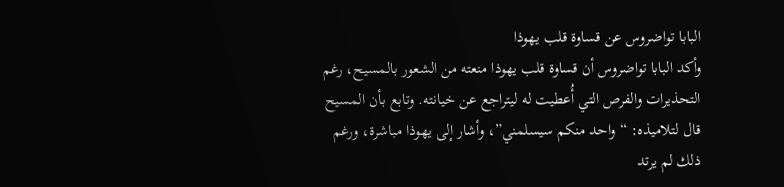البابا تواضروس عن قساوة قلب يهوذا
وأكد البابا تواضروس أن قساوة قلب يهوذا منعته من الشعور بالمسيح، رغم التحذيرات والفرص التي أُعطيت له ليتراجع عن خيانته. وتابع بأن المسيح قال لتلاميذه: “واحد منكم سيسلمني”، وأشار إلى يهوذا مباشرة، ورغم ذلك لم يرتد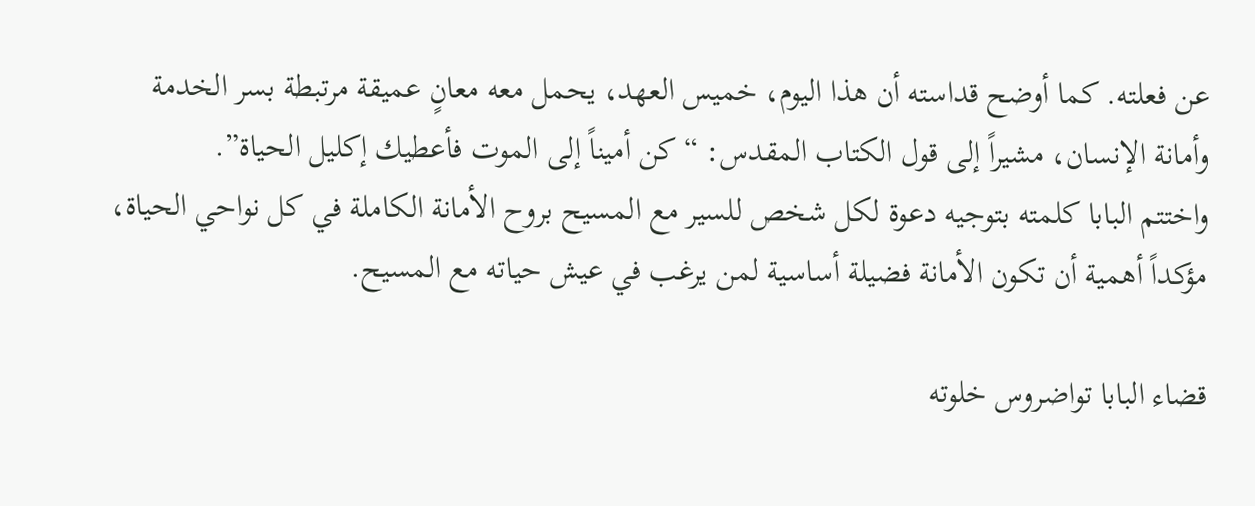عن فعلته. كما أوضح قداسته أن هذا اليوم، خميس العهد، يحمل معه معانٍ عميقة مرتبطة بسر الخدمة وأمانة الإنسان، مشيراً إلى قول الكتاب المقدس: “كن أميناً إلى الموت فأعطيك إكليل الحياة”.
واختتم البابا كلمته بتوجيه دعوة لكل شخص للسير مع المسيح بروح الأمانة الكاملة في كل نواحي الحياة، مؤكداً أهمية أن تكون الأمانة فضيلة أساسية لمن يرغب في عيش حياته مع المسيح.

قضاء البابا تواضروس خلوته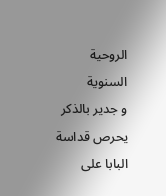الروحية السنوية
و جدير بالذكر يحرص قداسة البابا على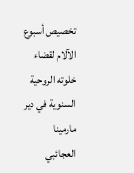تخصيص أسبوع الآلام لقضاء خلوته الروحية السنوية في دير مارمينا العجائبي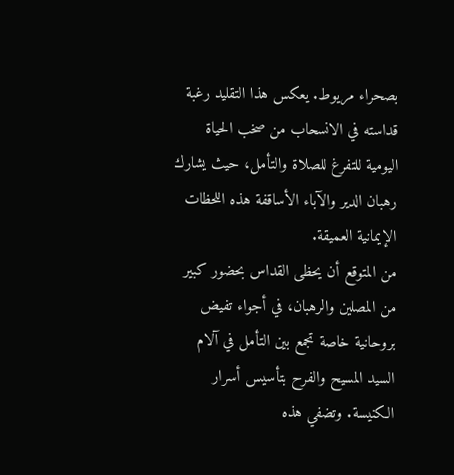بصحراء مريوط. يعكس هذا التقليد رغبة قداسته في الانسحاب من صخب الحياة اليومية للتفرغ للصلاة والتأمل، حيث يشارك رهبان الدير والآباء الأساقفة هذه اللحظات الإيمانية العميقة.
من المتوقع أن يحظى القداس بحضور كبير من المصلين والرهبان، في أجواء تفيض بروحانية خاصة تجمع بين التأمل في آلام السيد المسيح والفرح بتأسيس أسرار الكنيسة. وتضفي هذه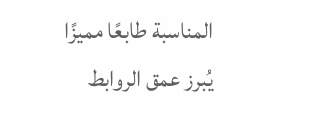المناسبة طابعًا مميزًا يُبرز عمق الروابط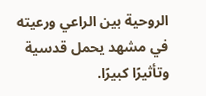الروحية بين الراعي ورعيته في مشهد يحمل قدسية وتأثيرًا كبيرًا.